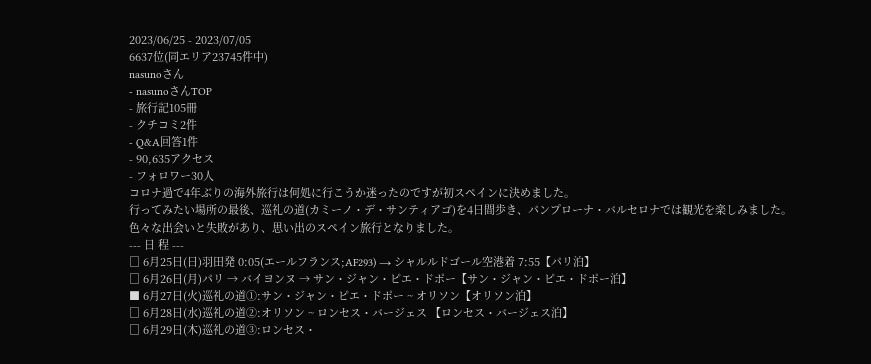2023/06/25 - 2023/07/05
6637位(同エリア23745件中)
nasunoさん
- nasunoさんTOP
- 旅行記105冊
- クチコミ2件
- Q&A回答1件
- 90,635アクセス
- フォロワー30人
コロナ過で4年ぶりの海外旅行は何処に行こうか迷ったのですが初スペインに決めました。
行ってみたい場所の最後、巡礼の道(カミーノ・デ・サンティアゴ)を4日間歩き、パンプローナ・バルセロナでは観光を楽しみました。
色々な出会いと失敗があり、思い出のスペイン旅行となりました。
--- 日 程 ---
□ 6月25日(日)羽田発 0:05(エールフランス;AF293) → シャルルドゴール空港着 7:55【パリ泊】
□ 6月26日(月)パリ → バイヨンヌ → サン・ジャン・ピエ・ドポー【サン・ジャン・ピエ・ドポー泊】
■ 6月27日(火)巡礼の道①:サン・ジャン・ピエ・ドポー ~ オリソン【オリソン泊】
□ 6月28日(水)巡礼の道②:オリソン ~ ロンセス・バージェス 【ロンセス・バージェス泊】
□ 6月29日(木)巡礼の道③:ロンセス・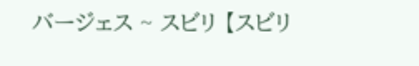バージェス ~ スビリ 【スビリ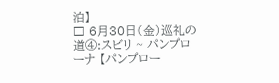泊】
□ 6月30日(金)巡礼の道④:スビリ ~ パンプローナ 【パンプロー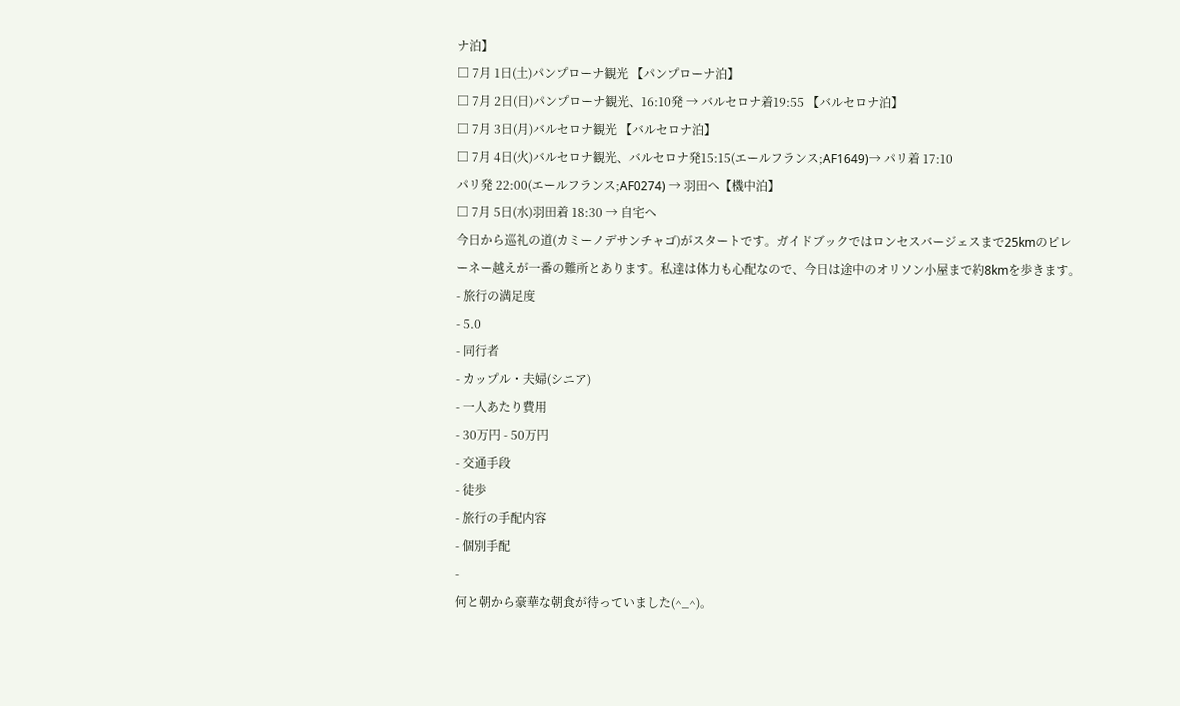ナ泊】
□ 7月 1日(土)パンプローナ観光 【パンプローナ泊】
□ 7月 2日(日)パンプローナ観光、16:10発 → バルセロナ着19:55 【バルセロナ泊】
□ 7月 3日(月)バルセロナ観光 【バルセロナ泊】
□ 7月 4日(火)バルセロナ観光、バルセロナ発15:15(エールフランス;AF1649)→ パリ着 17:10
パリ発 22:00(エールフランス;AF0274) → 羽田へ【機中泊】
□ 7月 5日(水)羽田着 18:30 → 自宅へ
今日から巡礼の道(カミーノデサンチャゴ)がスタートです。ガイドブックではロンセスバージェスまで25kmのピレーネー越えが一番の難所とあります。私達は体力も心配なので、今日は途中のオリソン小屋まで約8kmを歩きます。
- 旅行の満足度
- 5.0
- 同行者
- カップル・夫婦(シニア)
- 一人あたり費用
- 30万円 - 50万円
- 交通手段
- 徒歩
- 旅行の手配内容
- 個別手配
-
何と朝から豪華な朝食が待っていました(^_^)。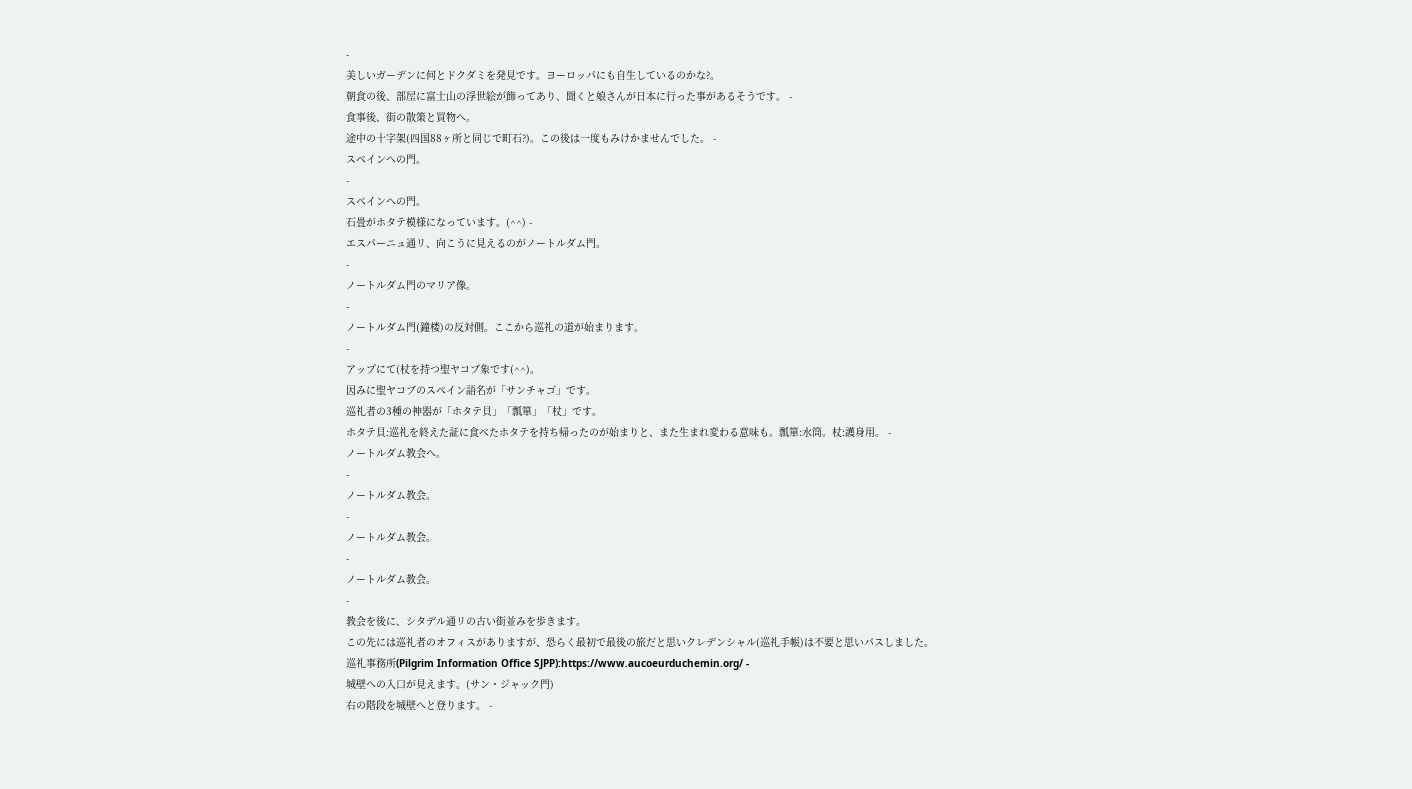-
美しいガーデンに何とドクダミを発見です。ヨーロッパにも自生しているのかな?。
朝食の後、部屋に富士山の浮世絵が飾ってあり、聞くと娘さんが日本に行った事があるそうです。 -
食事後、街の散策と買物へ。
途中の十字架(四国88ヶ所と同じで町石?)。この後は一度もみけかませんでした。 -
スペインへの門。
-
スペインへの門。
石畳がホタテ模様になっています。(^^) -
エスパーニュ通リ、向こうに見えるのがノートルダム門。
-
ノートルダム門のマリア像。
-
ノートルダム門(鐘楼)の反対側。ここから巡礼の道が始まります。
-
アップにて(杖を持つ聖ヤコブ象です(^^)。
因みに聖ヤコブのスペイン語名が「サンチャゴ」です。
巡礼者の3種の神器が「ホタテ貝」「瓢箪」「杖」です。
ホタテ貝:巡礼を終えた証に食べたホタテを持ち帰ったのが始まりと、また生まれ変わる意味も。瓢箪:水筒。杖:護身用。 -
ノートルダム教会へ。
-
ノートルダム教会。
-
ノートルダム教会。
-
ノートルダム教会。
-
教会を後に、シタデル通リの古い街並みを歩きます。
この先には巡礼者のオフィスがありますが、恐らく最初で最後の旅だと思いクレデンシャル(巡礼手帳)は不要と思いパスしました。
巡礼事務所(Pilgrim Information Office SJPP):https://www.aucoeurduchemin.org/ -
城壁への入口が見えます。(サン・ジャック門)
右の階段を城壁へと登ります。 -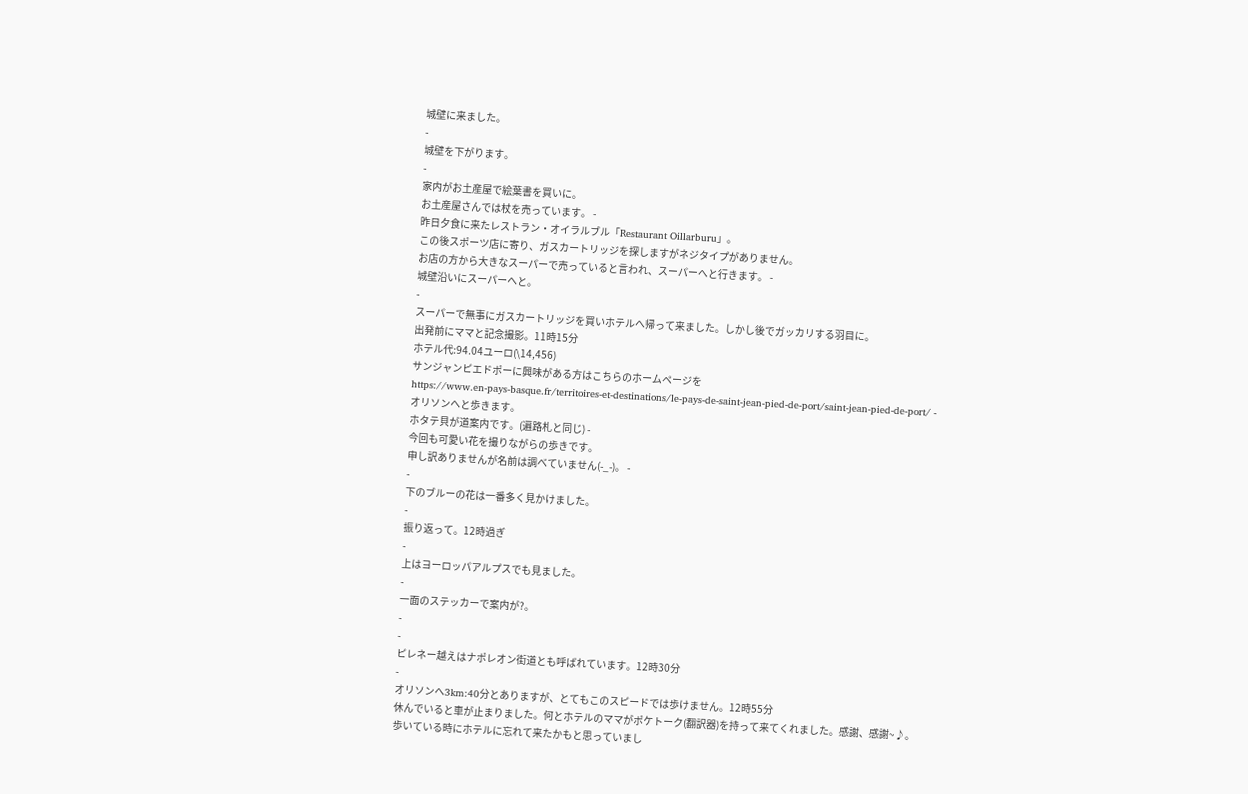城壁に来ました。
-
城壁を下がります。
-
家内がお土産屋で絵葉書を買いに。
お土産屋さんでは杖を売っています。 -
昨日夕食に来たレストラン・オイラルブル「Restaurant Oillarburu」。
この後スポーツ店に寄り、ガスカートリッジを探しますがネジタイプがありません。
お店の方から大きなスーパーで売っていると言われ、スーパーへと行きます。 -
城壁沿いにスーパーへと。
-
スーパーで無事にガスカートリッジを買いホテルへ帰って来ました。しかし後でガッカリする羽目に。
出発前にママと記念撮影。11時15分
ホテル代:94.04ユーロ(\14,456)
サンジャンピエドポーに興味がある方はこちらのホームページを
https://www.en-pays-basque.fr/territoires-et-destinations/le-pays-de-saint-jean-pied-de-port/saint-jean-pied-de-port/ -
オリソンへと歩きます。
ホタテ貝が道案内です。(遍路札と同じ) -
今回も可愛い花を撮りながらの歩きです。
申し訳ありませんが名前は調べていません(-_-)。 -
-
下のブルーの花は一番多く見かけました。
-
振り返って。12時過ぎ
-
上はヨーロッパアルプスでも見ました。
-
一面のステッカーで案内が?。
-
-
ピレネー越えはナポレオン街道とも呼ばれています。12時30分
-
オリソンへ3km:40分とありますが、とてもこのスピードでは歩けません。12時55分
休んでいると車が止まりました。何とホテルのママがポケトーク(翻訳器)を持って来てくれました。感謝、感謝~♪。
歩いている時にホテルに忘れて来たかもと思っていまし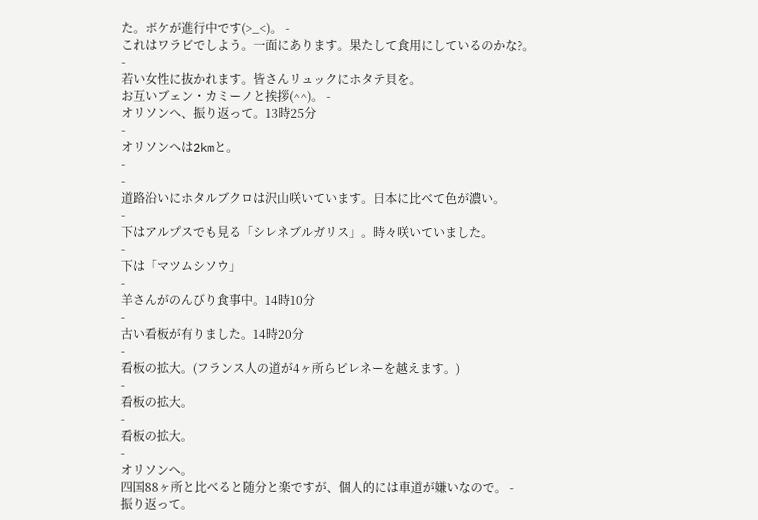た。ボケが進行中です(>_<)。 -
これはワラビでしよう。一面にあります。果たして食用にしているのかな?。
-
若い女性に抜かれます。皆さんリュックにホタテ貝を。
お互いブェン・カミーノと挨拶(^^)。 -
オリソンへ、振り返って。13時25分
-
オリソンへは2kmと。
-
-
道路沿いにホタルブクロは沢山咲いています。日本に比べて色が濃い。
-
下はアルプスでも見る「シレネブルガリス」。時々咲いていました。
-
下は「マツムシソウ」
-
羊さんがのんびり食事中。14時10分
-
古い看板が有りました。14時20分
-
看板の拡大。(フランス人の道が4ヶ所らピレネーを越えます。)
-
看板の拡大。
-
看板の拡大。
-
オリソンへ。
四国88ヶ所と比べると随分と楽ですが、個人的には車道が嫌いなので。 -
振り返って。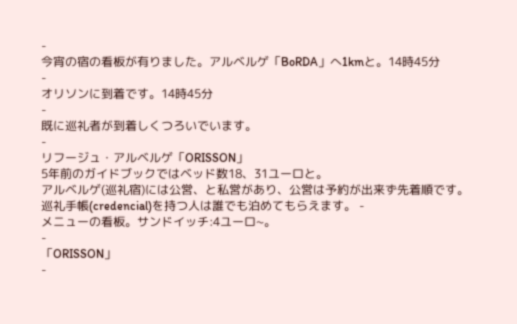-
今宵の宿の看板が有りました。アルベルゲ「BoRDA」へ1kmと。14時45分
-
オリソンに到着です。14時45分
-
既に巡礼者が到着しくつろいでいます。
-
リフージュ・アルベルゲ「ORISSON」
5年前のガイドブックではベッド数18、31ユーロと。
アルベルゲ(巡礼宿)には公営、と私営があり、公営は予約が出来ず先着順です。
巡礼手帳(credencial)を持つ人は誰でも泊めてもらえます。 -
メニューの看板。サンドイッチ:4ユーロ~。
-
「ORISSON」
-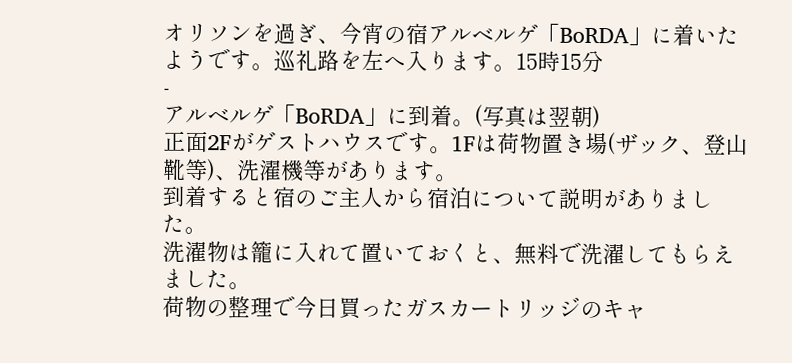オリソンを過ぎ、今宵の宿アルベルゲ「BoRDA」に着いたようです。巡礼路を左へ入ります。15時15分
-
アルベルゲ「BoRDA」に到着。(写真は翌朝)
正面2Fがゲストハウスです。1Fは荷物置き場(ザック、登山靴等)、洗濯機等があります。
到着すると宿のご主人から宿泊について説明がありました。
洗濯物は籠に入れて置いておくと、無料で洗濯してもらえました。
荷物の整理で今日買ったガスカートリッジのキャ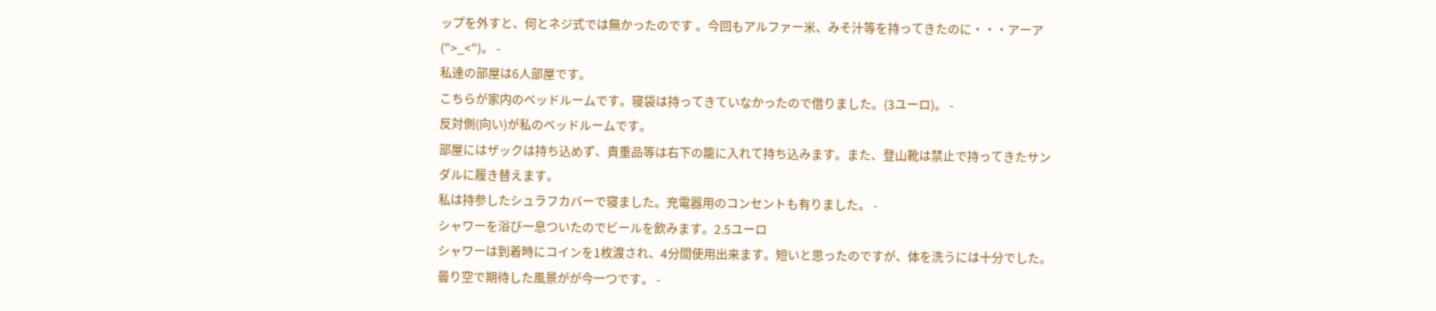ップを外すと、何とネジ式では無かったのです 。今回もアルファー米、みそ汁等を持ってきたのに・・・アーア(">_<")。 -
私達の部屋は6人部屋です。
こちらが家内のベッドルームです。寝袋は持ってきていなかったので借りました。(3ユーロ)。 -
反対側(向い)が私のベッドルームです。
部屋にはザックは持ち込めず、貴重品等は右下の籠に入れて持ち込みます。また、登山靴は禁止で持ってきたサンダルに履き替えます。
私は持参したシュラフカバーで寝ました。充電器用のコンセントも有りました。 -
シャワーを浴び一息ついたのでビールを飲みます。2.5ユーロ
シャワーは到着時にコインを1枚渡され、4分間使用出来ます。短いと思ったのですが、体を洗うには十分でした。
曇り空で期待した風景がが今一つです。 -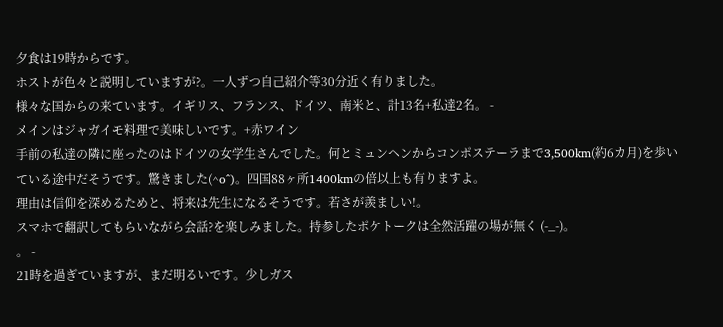夕食は19時からです。
ホストが色々と説明していますが?。一人ずつ自己紹介等30分近く有りました。
様々な国からの来ています。イギリス、フランス、ドイツ、南米と、計13名+私達2名。 -
メインはジャガイモ料理で美味しいです。+赤ワイン
手前の私達の隣に座ったのはドイツの女学生さんでした。何とミュンヘンからコンポステーラまで3,500km(約6カ月)を歩いている途中だそうです。驚きました(^o^)。四国88ヶ所1400kmの倍以上も有りますよ。
理由は信仰を深めるためと、将来は先生になるそうです。若さが羨ましい!。
スマホで翻訳してもらいながら会話?を楽しみました。持参したポケトークは全然活躍の場が無く (-_-)。
。 -
21時を過ぎていますが、まだ明るいです。少しガス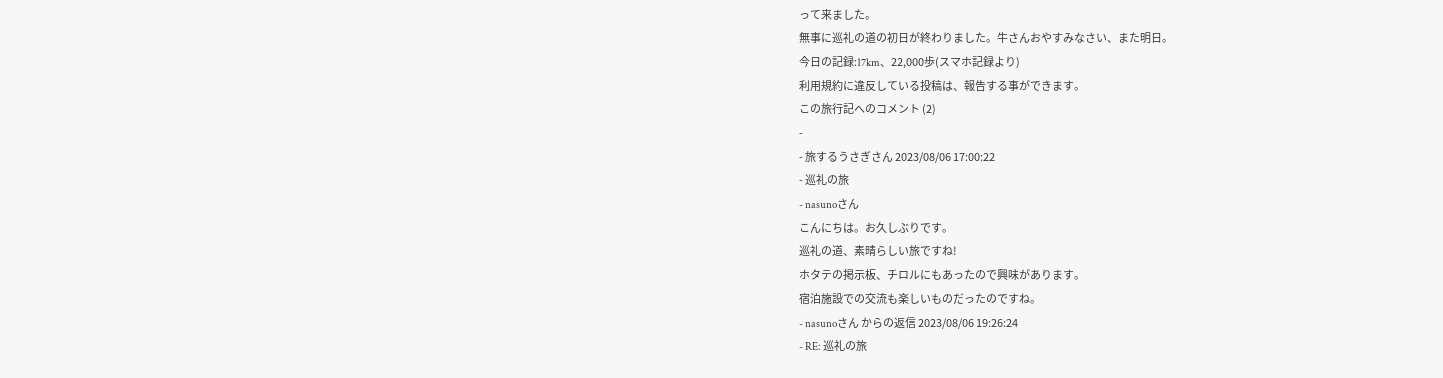って来ました。
無事に巡礼の道の初日が終わりました。牛さんおやすみなさい、また明日。
今日の記録:17km、22,000歩(スマホ記録より)
利用規約に違反している投稿は、報告する事ができます。
この旅行記へのコメント (2)
-
- 旅するうさぎさん 2023/08/06 17:00:22
- 巡礼の旅
- nasunoさん
こんにちは。お久しぶりです。
巡礼の道、素晴らしい旅ですね!
ホタテの掲示板、チロルにもあったので興味があります。
宿泊施設での交流も楽しいものだったのですね。
- nasunoさん からの返信 2023/08/06 19:26:24
- RE: 巡礼の旅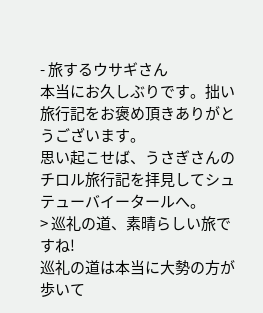- 旅するウサギさん
本当にお久しぶりです。拙い旅行記をお褒め頂きありがとうございます。
思い起こせば、うさぎさんのチロル旅行記を拝見してシュテューバイータールへ。
> 巡礼の道、素晴らしい旅ですね!
巡礼の道は本当に大勢の方が歩いて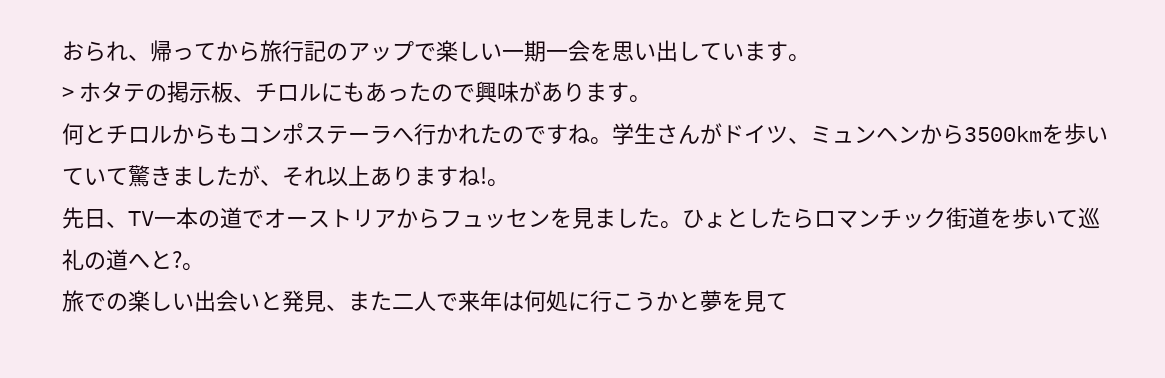おられ、帰ってから旅行記のアップで楽しい一期一会を思い出しています。
> ホタテの掲示板、チロルにもあったので興味があります。
何とチロルからもコンポステーラへ行かれたのですね。学生さんがドイツ、ミュンヘンから3500kmを歩いていて驚きましたが、それ以上ありますね!。
先日、TV一本の道でオーストリアからフュッセンを見ました。ひょとしたらロマンチック街道を歩いて巡礼の道へと?。
旅での楽しい出会いと発見、また二人で来年は何処に行こうかと夢を見て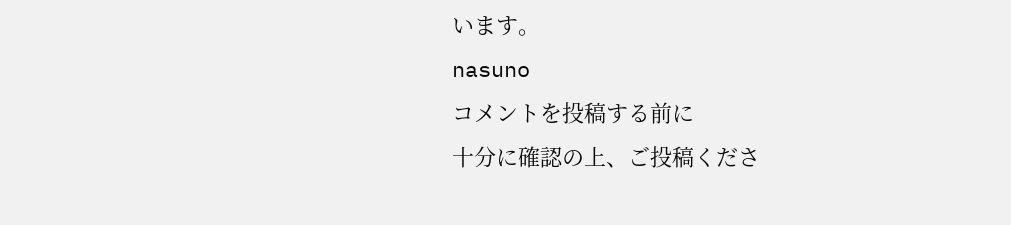います。
nasuno
コメントを投稿する前に
十分に確認の上、ご投稿くださ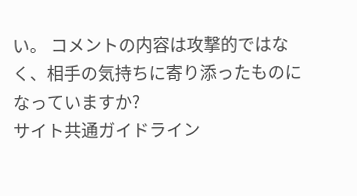い。 コメントの内容は攻撃的ではなく、相手の気持ちに寄り添ったものになっていますか?
サイト共通ガイドライン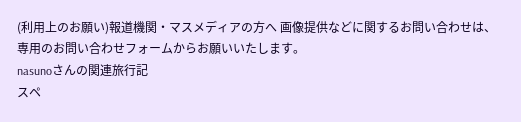(利用上のお願い)報道機関・マスメディアの方へ 画像提供などに関するお問い合わせは、専用のお問い合わせフォームからお願いいたします。
nasunoさんの関連旅行記
スペ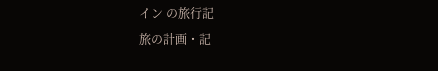イン の旅行記
旅の計画・記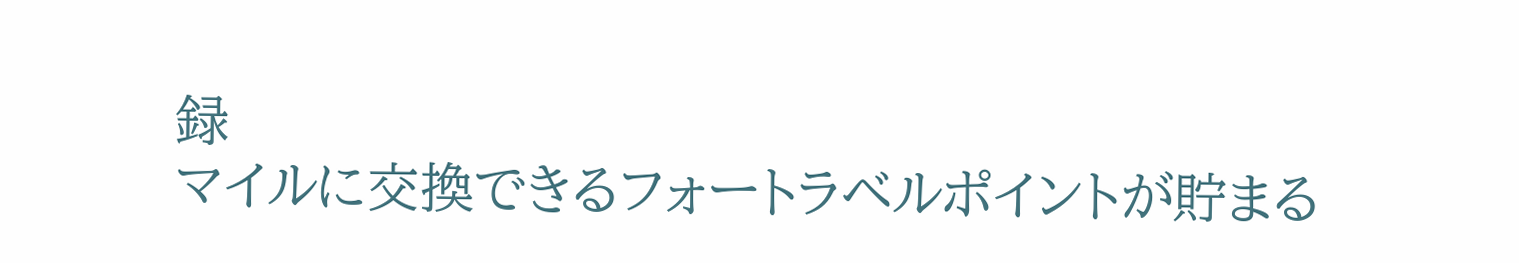録
マイルに交換できるフォートラベルポイントが貯まる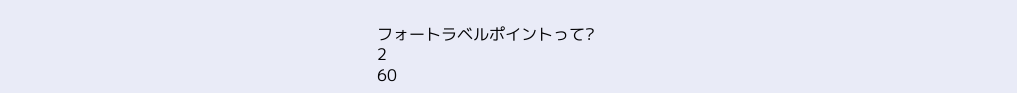フォートラベルポイントって?
2
60